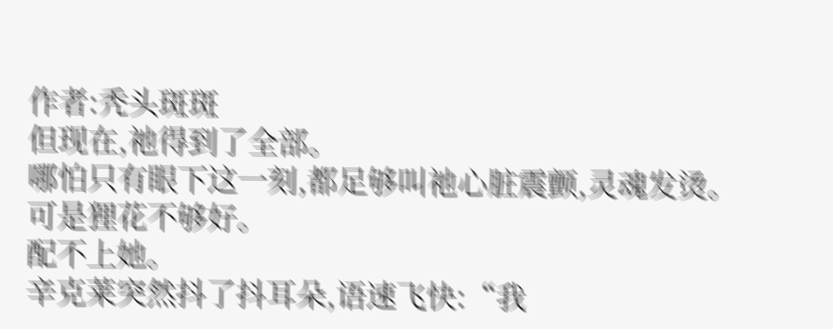作者:秃头斑斑
但现在,祂得到了全部。
哪怕只有眼下这一刻,都足够叫祂心脏震颤,灵魂发烫。
可是狸花不够好。
配不上她。
辛克莱突然抖了抖耳朵,语速飞快:“我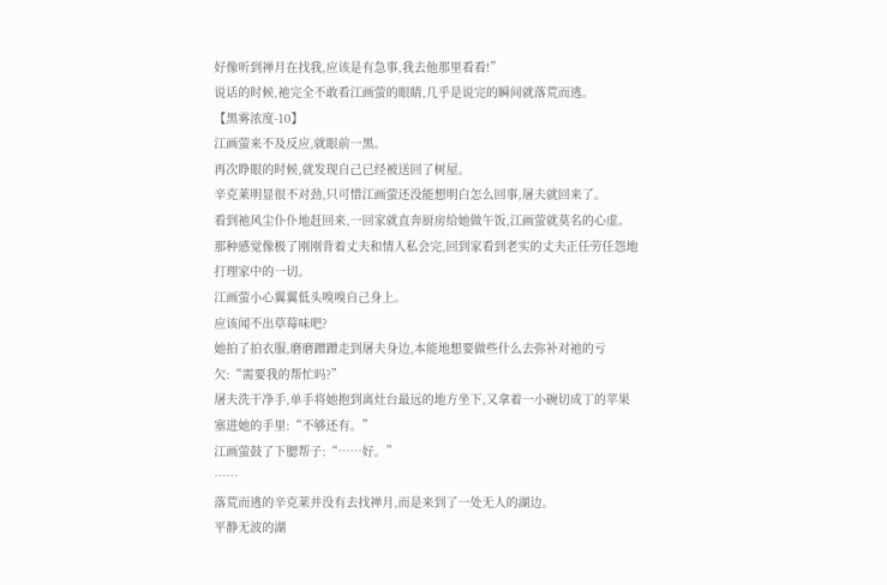好像听到禅月在找我,应该是有急事,我去他那里看看!”
说话的时候,祂完全不敢看江画萤的眼睛,几乎是说完的瞬间就落荒而逃。
【黑雾浓度-10】
江画萤来不及反应,就眼前一黑。
再次睁眼的时候,就发现自己已经被送回了树屋。
辛克莱明显很不对劲,只可惜江画萤还没能想明白怎么回事,屠夫就回来了。
看到祂风尘仆仆地赶回来,一回家就直奔厨房给她做午饭,江画萤就莫名的心虚。
那种感觉像极了刚刚背着丈夫和情人私会完,回到家看到老实的丈夫正任劳任怨地打理家中的一切。
江画萤小心翼翼低头嗅嗅自己身上。
应该闻不出草莓味吧?
她拍了拍衣服,磨磨蹭蹭走到屠夫身边,本能地想要做些什么去弥补对祂的亏欠:“需要我的帮忙吗?”
屠夫洗干净手,单手将她抱到离灶台最远的地方坐下,又拿着一小碗切成丁的苹果塞进她的手里:“不够还有。”
江画萤鼓了下腮帮子:“……好。”
……
落荒而逃的辛克莱并没有去找禅月,而是来到了一处无人的湖边。
平静无波的湖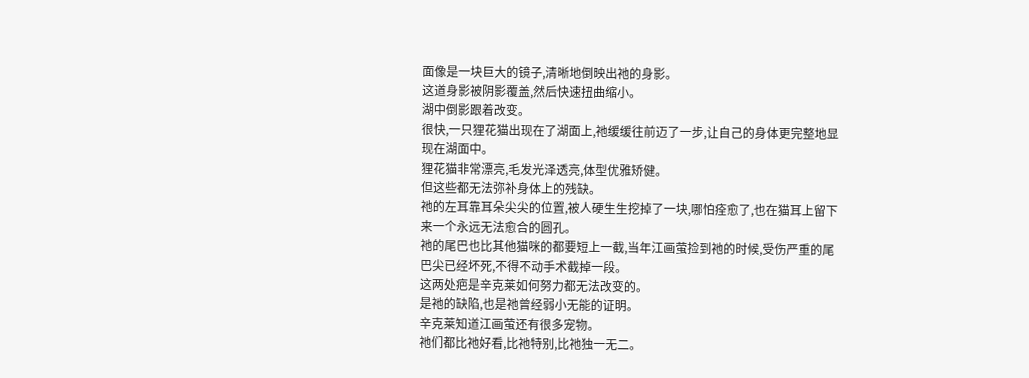面像是一块巨大的镜子,清晰地倒映出祂的身影。
这道身影被阴影覆盖,然后快速扭曲缩小。
湖中倒影跟着改变。
很快,一只狸花猫出现在了湖面上,祂缓缓往前迈了一步,让自己的身体更完整地显现在湖面中。
狸花猫非常漂亮,毛发光泽透亮,体型优雅矫健。
但这些都无法弥补身体上的残缺。
祂的左耳靠耳朵尖尖的位置,被人硬生生挖掉了一块,哪怕痊愈了,也在猫耳上留下来一个永远无法愈合的圆孔。
祂的尾巴也比其他猫咪的都要短上一截,当年江画萤捡到祂的时候,受伤严重的尾巴尖已经坏死,不得不动手术截掉一段。
这两处疤是辛克莱如何努力都无法改变的。
是祂的缺陷,也是祂曾经弱小无能的证明。
辛克莱知道江画萤还有很多宠物。
祂们都比祂好看,比祂特别,比祂独一无二。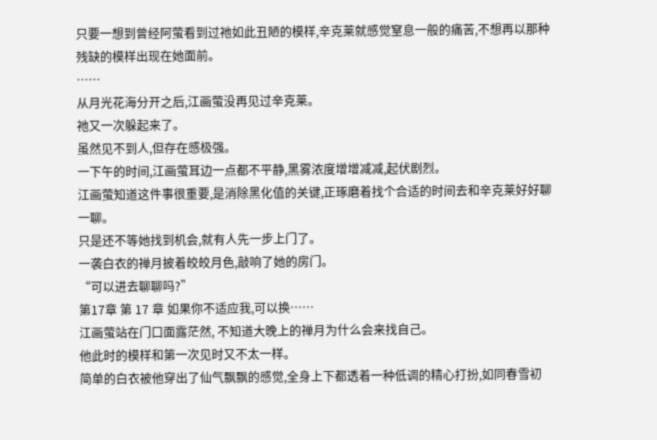只要一想到曾经阿萤看到过祂如此丑陋的模样,辛克莱就感觉窒息一般的痛苦,不想再以那种残缺的模样出现在她面前。
……
从月光花海分开之后,江画萤没再见过辛克莱。
祂又一次躲起来了。
虽然见不到人,但存在感极强。
一下午的时间,江画萤耳边一点都不平静,黑雾浓度增增减减,起伏剧烈。
江画萤知道这件事很重要,是消除黑化值的关键,正琢磨着找个合适的时间去和辛克莱好好聊一聊。
只是还不等她找到机会,就有人先一步上门了。
一袭白衣的禅月披着皎皎月色,敲响了她的房门。
“可以进去聊聊吗?”
第17章 第 17 章 如果你不适应我,可以换……
江画萤站在门口面露茫然, 不知道大晚上的禅月为什么会来找自己。
他此时的模样和第一次见时又不太一样。
简单的白衣被他穿出了仙气飘飘的感觉,全身上下都透着一种低调的精心打扮,如同春雪初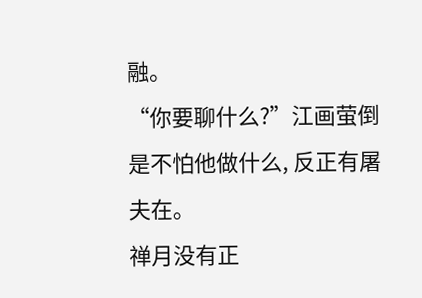融。
“你要聊什么?”江画萤倒是不怕他做什么, 反正有屠夫在。
禅月没有正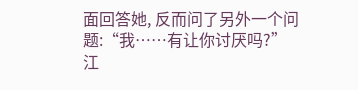面回答她, 反而问了另外一个问题:“我……有让你讨厌吗?”
江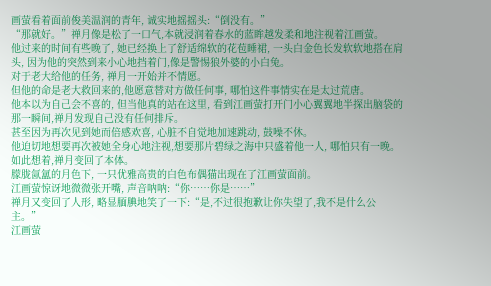画萤看着面前俊美温润的青年, 诚实地摇摇头:“倒没有。”
“那就好。”禅月像是松了一口气,本就浸润着春水的蓝眸越发柔和地注视着江画萤。
他过来的时间有些晚了, 她已经换上了舒适绵软的花苞睡裙, 一头白金色长发软软地搭在肩头, 因为他的突然到来小心地挡着门,像是警惕狼外婆的小白兔。
对于老大给他的任务, 禅月一开始并不情愿。
但他的命是老大救回来的,他愿意替对方做任何事, 哪怕这件事情实在是太过荒唐。
他本以为自己会不喜的, 但当他真的站在这里, 看到江画萤打开门小心翼翼地半探出脑袋的那一瞬间,禅月发现自己没有任何排斥。
甚至因为再次见到她而倍感欢喜, 心脏不自觉地加速跳动, 鼓噪不休。
他迫切地想要再次被她全身心地注视,想要那片碧绿之海中只盛着他一人, 哪怕只有一晚。
如此想着,禅月变回了本体。
朦胧氤氲的月色下, 一只优雅高贵的白色布偶猫出现在了江画萤面前。
江画萤惊讶地微微张开嘴, 声音呐呐:“你……你是……”
禅月又变回了人形, 略显腼腆地笑了一下:“是,不过很抱歉让你失望了,我不是什么公主。”
江画萤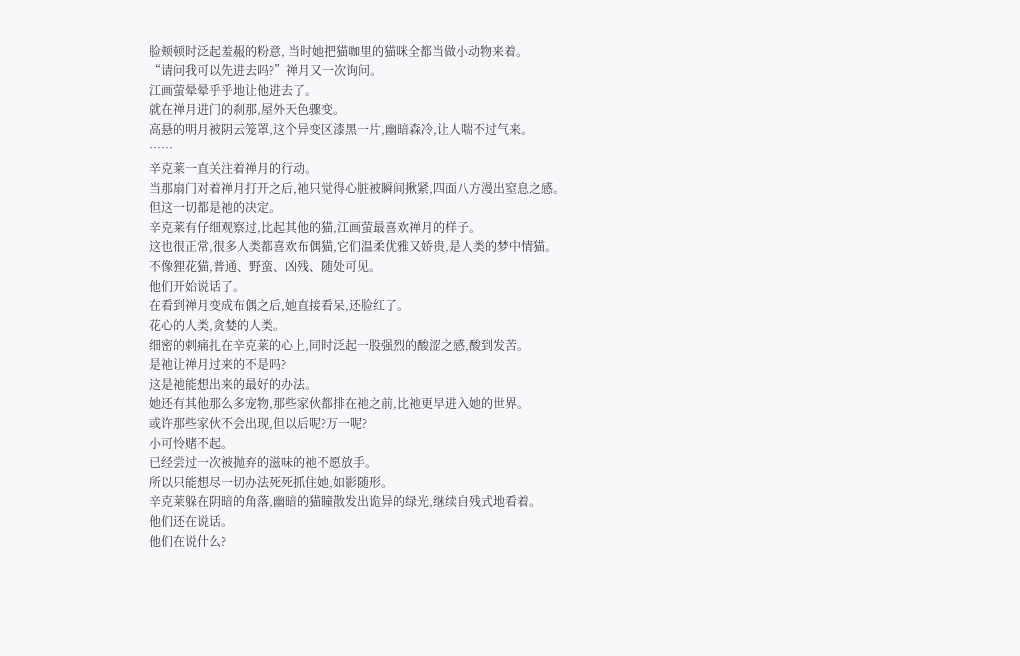脸颊顿时泛起羞赧的粉意, 当时她把猫咖里的猫咪全都当做小动物来着。
“请问我可以先进去吗?”禅月又一次询问。
江画萤晕晕乎乎地让他进去了。
就在禅月进门的刹那,屋外天色骤变。
高悬的明月被阴云笼罩,这个异变区漆黑一片,幽暗森冷,让人喘不过气来。
……
辛克莱一直关注着禅月的行动。
当那扇门对着禅月打开之后,祂只觉得心脏被瞬间揪紧,四面八方漫出窒息之感。
但这一切都是祂的决定。
辛克莱有仔细观察过,比起其他的猫,江画萤最喜欢禅月的样子。
这也很正常,很多人类都喜欢布偶猫,它们温柔优雅又娇贵,是人类的梦中情猫。
不像狸花猫,普通、野蛮、凶残、随处可见。
他们开始说话了。
在看到禅月变成布偶之后,她直接看呆,还脸红了。
花心的人类,贪婪的人类。
细密的刺痛扎在辛克莱的心上,同时泛起一股强烈的酸涩之感,酸到发苦。
是祂让禅月过来的不是吗?
这是祂能想出来的最好的办法。
她还有其他那么多宠物,那些家伙都排在祂之前,比祂更早进入她的世界。
或许那些家伙不会出现,但以后呢?万一呢?
小可怜赌不起。
已经尝过一次被抛弃的滋味的祂不愿放手。
所以只能想尽一切办法死死抓住她,如影随形。
辛克莱躲在阴暗的角落,幽暗的猫瞳散发出诡异的绿光,继续自残式地看着。
他们还在说话。
他们在说什么?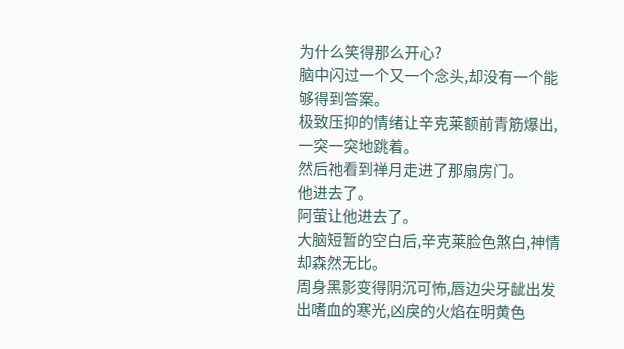为什么笑得那么开心?
脑中闪过一个又一个念头,却没有一个能够得到答案。
极致压抑的情绪让辛克莱额前青筋爆出,一突一突地跳着。
然后祂看到禅月走进了那扇房门。
他进去了。
阿萤让他进去了。
大脑短暂的空白后,辛克莱脸色煞白,神情却森然无比。
周身黑影变得阴沉可怖,唇边尖牙龇出发出嗜血的寒光,凶戾的火焰在明黄色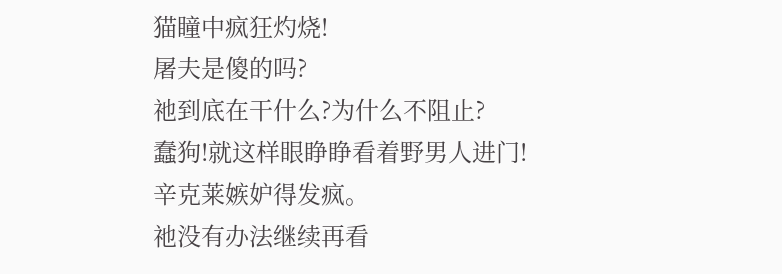猫瞳中疯狂灼烧!
屠夫是傻的吗?
祂到底在干什么?为什么不阻止?
蠢狗!就这样眼睁睁看着野男人进门!
辛克莱嫉妒得发疯。
祂没有办法继续再看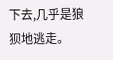下去,几乎是狼狈地逃走。